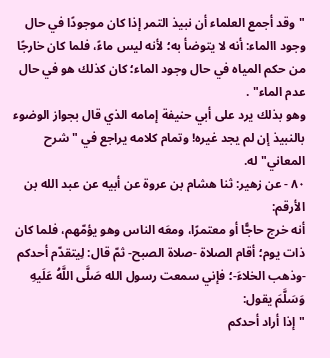"وقد أجمع العلماء أن نبيذ التمر إذا كان موجودًا في حال وجود االماء: أنه لا يتوضأ به؛ لأنه ليس ماءً، فلما كان خارجًا من حكم المياه في حال وجود الماء؛ كان كذلك هو في حال عدم الماء" .
وهو بذلك يرد على أبي حنيفة إمامه الذي قال بجواز الوضوء بالنبيذ إن لم يجد غيره! وتمام كلامه يراجع في "شرح المعاني" له.
٨٠ - عن زهير: ثنا هشام بن عروة عن أبيه عن عبد الله بن الأرقم:
أنه خرج حاجًّا أو معتمرًا، ومعَه الناس وهو يؤمّهم، فلما كان ذات يوم؛ أقام الصلاة -صلاة الصبح- ثمّ قال: لِيتقدّم أحدكم -وذهب الخلاءَ-؛ فإني سمعت رسول الله صَلَّى اللَّهُ عَلَيهِ وَسَلَّمَ يقول:
"إذا أراد أحدكم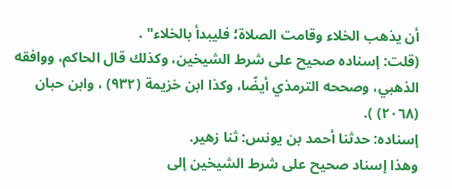أن يذهب الخلاء وقامت الصلاة؛ فليبدأ بالخلاء" .
(قلت: إسناده صحيح على شرط الشيخين، وكذلك قال الحاكم، ووافقه الذهبي، وصححه الترمذي أيضًا، وكذا ابن خزيمة (٩٣٢) ، وابن حبان (٢٠٦٨) ).
إسناده: حدثنا أحمد بن يونس: ثنا زهير.
وهذا إسناد صحيح على شرط الشيخين إلى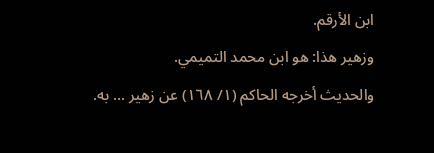ابن الأرقم.
وزهير هذا: هو ابن محمد التميمي.
والحديث أخرجه الحاكم (١/ ١٦٨) عن زهير ... به.